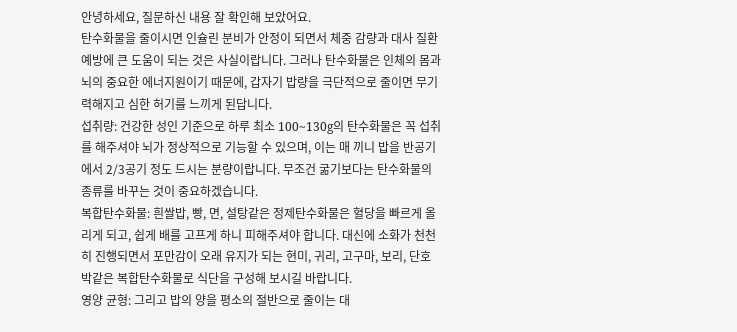안녕하세요, 질문하신 내용 잘 확인해 보았어요.
탄수화물을 줄이시면 인슐린 분비가 안정이 되면서 체중 감량과 대사 질환 예방에 큰 도움이 되는 것은 사실이랍니다. 그러나 탄수화물은 인체의 몸과 뇌의 중요한 에너지원이기 때문에, 갑자기 밥량을 극단적으로 줄이면 무기력해지고 심한 허기를 느끼게 된답니다.
섭취량: 건강한 성인 기준으로 하루 최소 100~130g의 탄수화물은 꼭 섭취를 해주셔야 뇌가 정상적으로 기능할 수 있으며, 이는 매 끼니 밥을 반공기에서 2/3공기 정도 드시는 분량이랍니다. 무조건 굶기보다는 탄수화물의 종류를 바꾸는 것이 중요하겠습니다.
복합탄수화물: 흰쌀밥, 빵, 면, 설탕같은 정제탄수화물은 혈당을 빠르게 올리게 되고, 쉽게 배를 고프게 하니 피해주셔야 합니다. 대신에 소화가 천천히 진행되면서 포만감이 오래 유지가 되는 현미, 귀리, 고구마, 보리, 단호박같은 복합탄수화물로 식단을 구성해 보시길 바랍니다.
영양 균형: 그리고 밥의 양을 평소의 절반으로 줄이는 대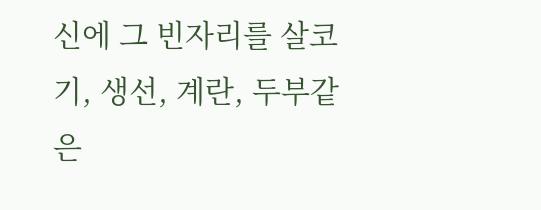신에 그 빈자리를 살코기, 생선, 계란, 두부같은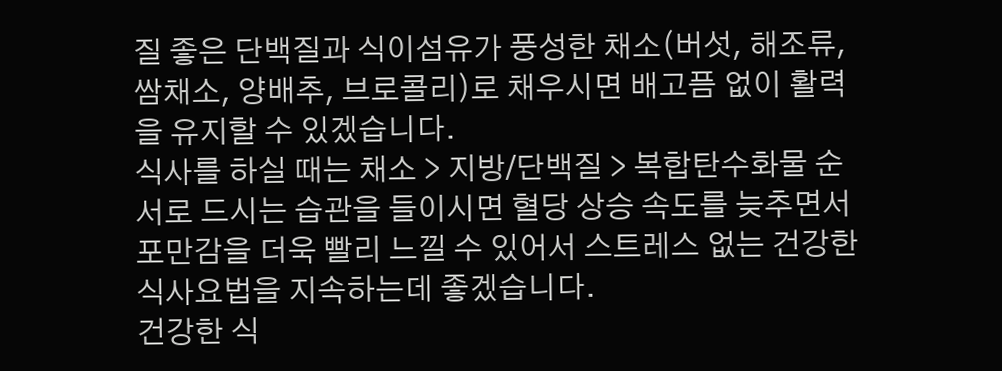질 좋은 단백질과 식이섬유가 풍성한 채소(버섯, 해조류, 쌈채소, 양배추, 브로콜리)로 채우시면 배고픔 없이 활력을 유지할 수 있겠습니다.
식사를 하실 때는 채소 > 지방/단백질 > 복합탄수화물 순서로 드시는 습관을 들이시면 혈당 상승 속도를 늦추면서 포만감을 더욱 빨리 느낄 수 있어서 스트레스 없는 건강한 식사요법을 지속하는데 좋겠습니다.
건강한 식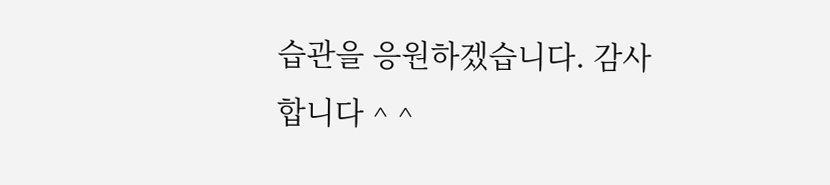습관을 응원하겠습니다. 감사합니다 ^ ^